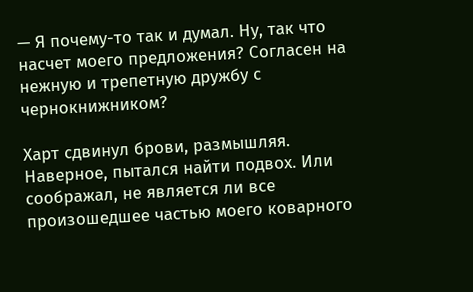— Я почему-то так и думал. Ну, так что насчет моего предложения? Согласен на нежную и трепетную дружбу с чернокнижником?

Харт сдвинул брови, размышляя. Наверное, пытался найти подвох. Или соображал, не является ли все произошедшее частью моего коварного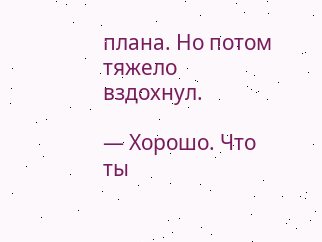плана. Но потом тяжело вздохнул.

— Хорошо. Что ты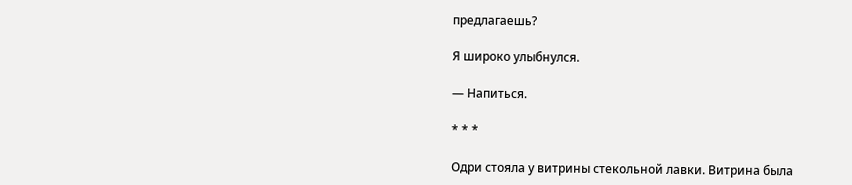предлагаешь?

Я широко улыбнулся.

— Напиться.

* * *

Одри стояла у витрины стекольной лавки. Витрина была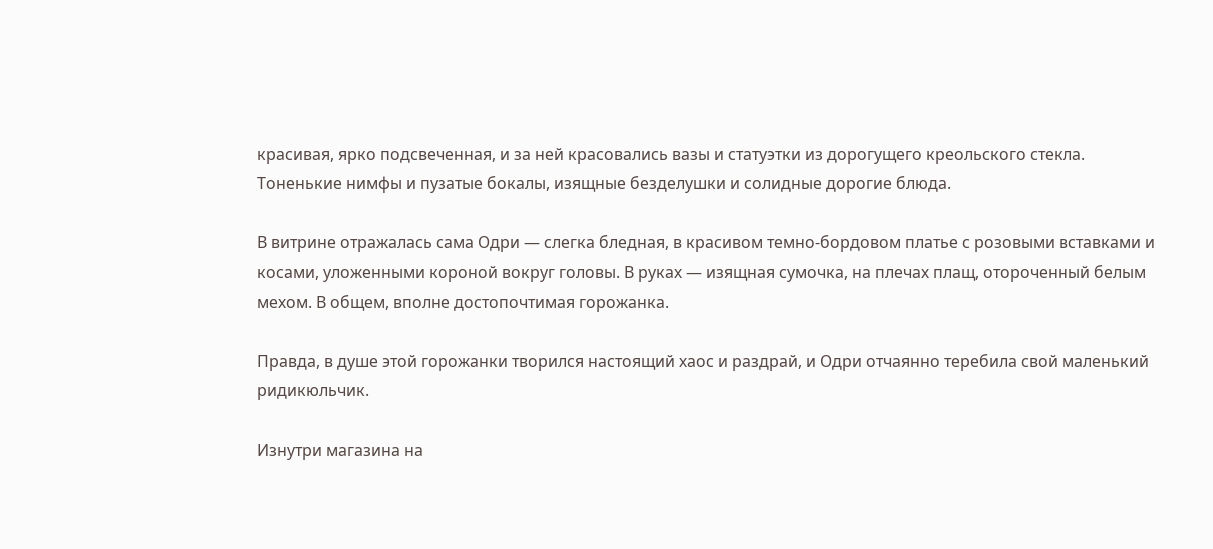красивая, ярко подсвеченная, и за ней красовались вазы и статуэтки из дорогущего креольского стекла. Тоненькие нимфы и пузатые бокалы, изящные безделушки и солидные дорогие блюда.

В витрине отражалась сама Одри — слегка бледная, в красивом темно-бордовом платье с розовыми вставками и косами, уложенными короной вокруг головы. В руках — изящная сумочка, на плечах плащ, отороченный белым мехом. В общем, вполне достопочтимая горожанка.

Правда, в душе этой горожанки творился настоящий хаос и раздрай, и Одри отчаянно теребила свой маленький ридикюльчик.

Изнутри магазина на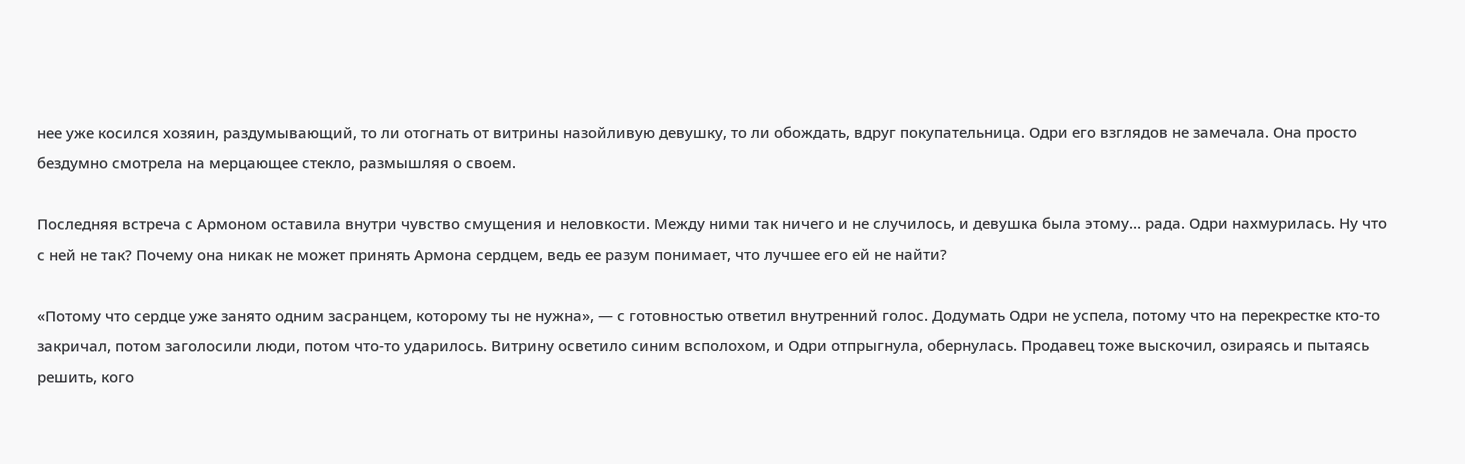нее уже косился хозяин, раздумывающий, то ли отогнать от витрины назойливую девушку, то ли обождать, вдруг покупательница. Одри его взглядов не замечала. Она просто бездумно смотрела на мерцающее стекло, размышляя о своем.

Последняя встреча с Армоном оставила внутри чувство смущения и неловкости. Между ними так ничего и не случилось, и девушка была этому… рада. Одри нахмурилась. Ну что с ней не так? Почему она никак не может принять Армона сердцем, ведь ее разум понимает, что лучшее его ей не найти?

«Потому что сердце уже занято одним засранцем, которому ты не нужна», — с готовностью ответил внутренний голос. Додумать Одри не успела, потому что на перекрестке кто-то закричал, потом заголосили люди, потом что-то ударилось. Витрину осветило синим всполохом, и Одри отпрыгнула, обернулась. Продавец тоже выскочил, озираясь и пытаясь решить, кого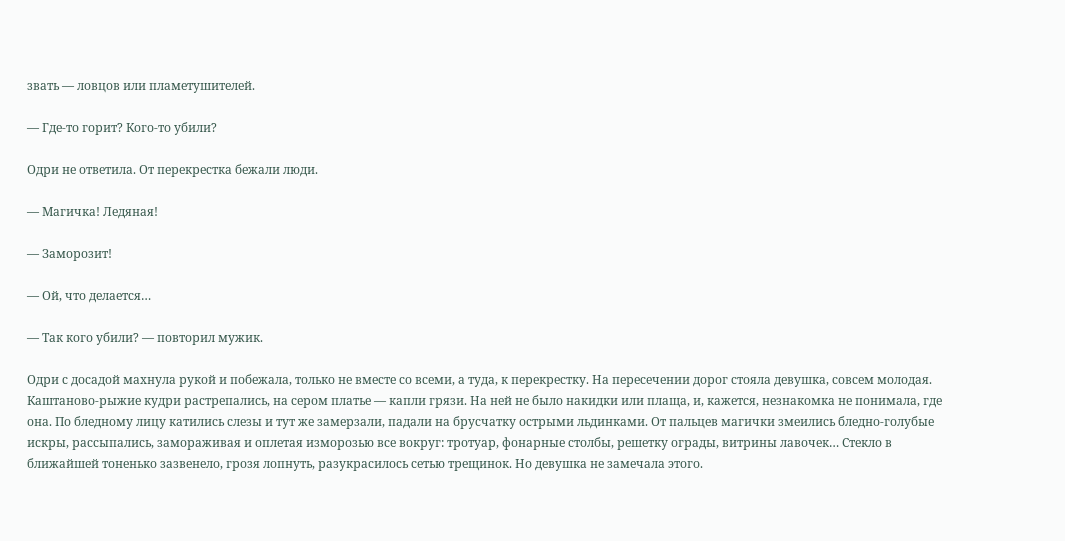звать — ловцов или пламетушителей.

— Где-то горит? Кого-то убили?

Одри не ответила. От перекрестка бежали люди.

— Магичка! Ледяная!

— Заморозит!

— Ой, что делается…

— Так кого убили? — повторил мужик.

Одри с досадой махнула рукой и побежала, только не вместе со всеми, а туда, к перекрестку. На пересечении дорог стояла девушка, совсем молодая. Каштаново-рыжие кудри растрепались, на сером платье — капли грязи. На ней не было накидки или плаща, и, кажется, незнакомка не понимала, где она. По бледному лицу катились слезы и тут же замерзали, падали на брусчатку острыми льдинками. От пальцев магички змеились бледно-голубые искры, рассыпались, замораживая и оплетая изморозью все вокруг: тротуар, фонарные столбы, решетку ограды, витрины лавочек… Стекло в ближайшей тоненько зазвенело, грозя лопнуть, разукрасилось сетью трещинок. Но девушка не замечала этого.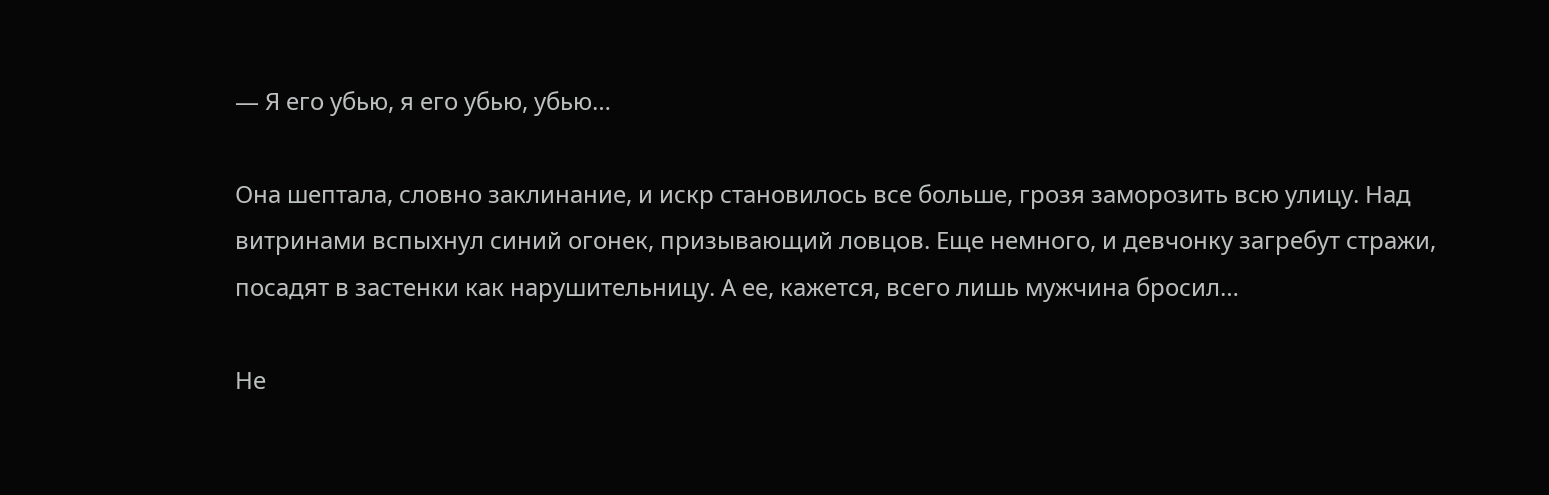— Я его убью, я его убью, убью…

Она шептала, словно заклинание, и искр становилось все больше, грозя заморозить всю улицу. Над витринами вспыхнул синий огонек, призывающий ловцов. Еще немного, и девчонку загребут стражи, посадят в застенки как нарушительницу. А ее, кажется, всего лишь мужчина бросил…

Не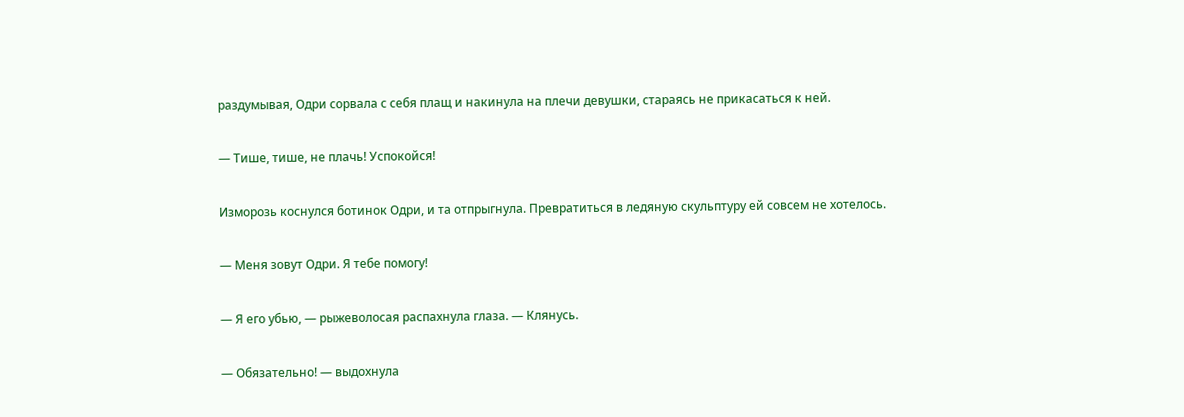раздумывая, Одри сорвала с себя плащ и накинула на плечи девушки, стараясь не прикасаться к ней.

— Тише, тише, не плачь! Успокойся!

Изморозь коснулся ботинок Одри, и та отпрыгнула. Превратиться в ледяную скульптуру ей совсем не хотелось.

— Меня зовут Одри. Я тебе помогу!

— Я его убью, — рыжеволосая распахнула глаза. — Клянусь.

— Обязательно! — выдохнула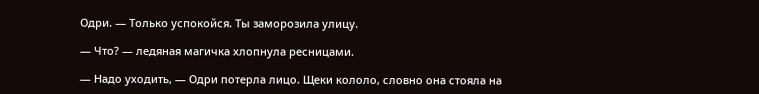Одри. — Только успокойся. Ты заморозила улицу.

— Что? — ледяная магичка хлопнула ресницами.

— Надо уходить, — Одри потерла лицо. Щеки кололо, словно она стояла на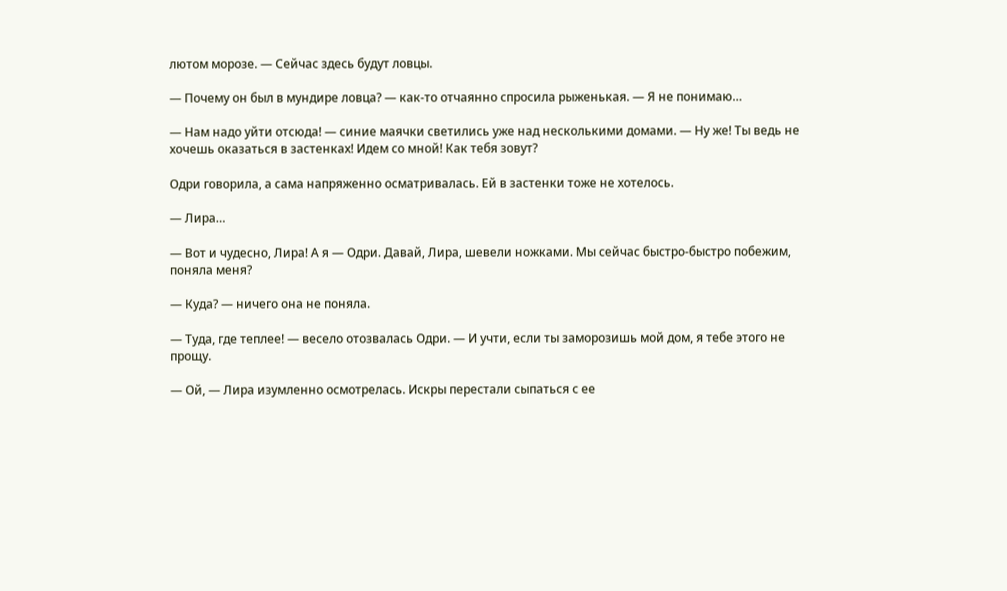лютом морозе. — Сейчас здесь будут ловцы.

— Почему он был в мундире ловца? — как-то отчаянно спросила рыженькая. — Я не понимаю…

— Нам надо уйти отсюда! — синие маячки светились уже над несколькими домами. — Ну же! Ты ведь не хочешь оказаться в застенках! Идем со мной! Как тебя зовут?

Одри говорила, а сама напряженно осматривалась. Ей в застенки тоже не хотелось.

— Лира…

— Вот и чудесно, Лира! А я — Одри. Давай, Лира, шевели ножками. Мы сейчас быстро-быстро побежим, поняла меня?

— Куда? — ничего она не поняла.

— Туда, где теплее! — весело отозвалась Одри. — И учти, если ты заморозишь мой дом, я тебе этого не прощу.

— Ой, — Лира изумленно осмотрелась. Искры перестали сыпаться с ее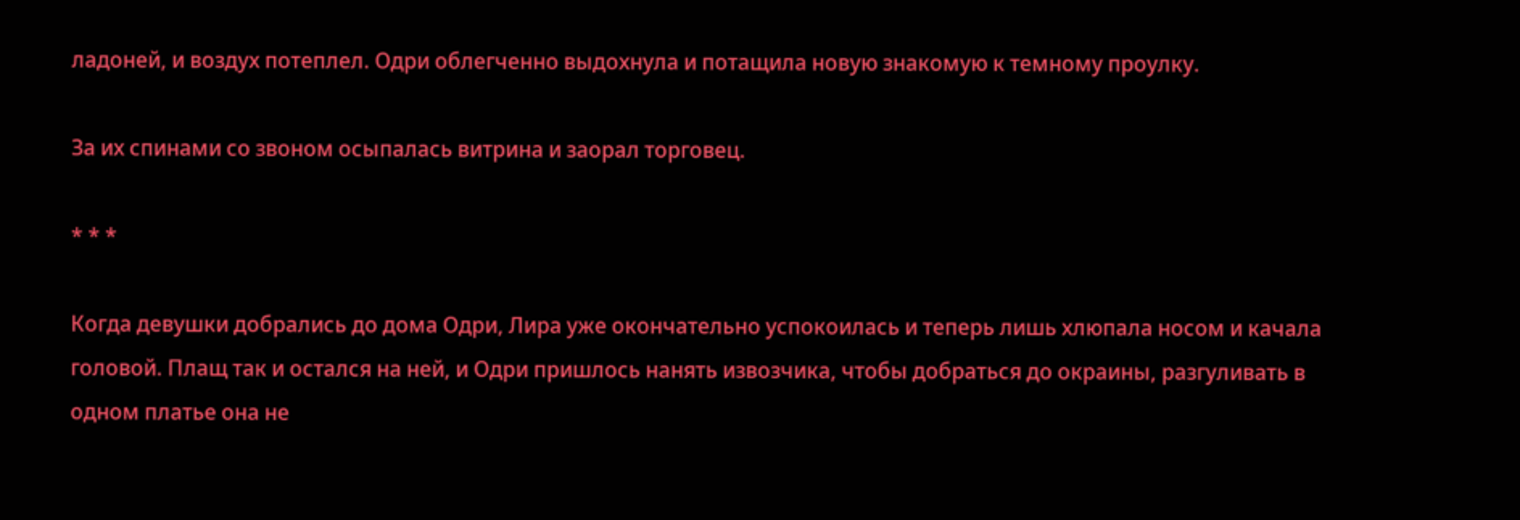ладоней, и воздух потеплел. Одри облегченно выдохнула и потащила новую знакомую к темному проулку.

За их спинами со звоном осыпалась витрина и заорал торговец.

* * *

Когда девушки добрались до дома Одри, Лира уже окончательно успокоилась и теперь лишь хлюпала носом и качала головой. Плащ так и остался на ней, и Одри пришлось нанять извозчика, чтобы добраться до окраины, разгуливать в одном платье она не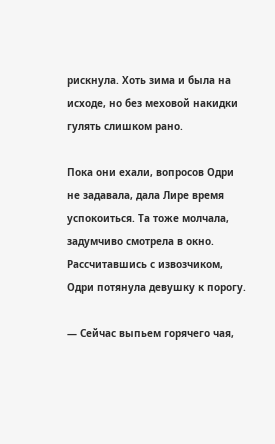рискнула. Хоть зима и была на исходе, но без меховой накидки гулять слишком рано.

Пока они ехали, вопросов Одри не задавала, дала Лире время успокоиться. Та тоже молчала, задумчиво смотрела в окно. Рассчитавшись с извозчиком, Одри потянула девушку к порогу.

— Сейчас выпьем горячего чая,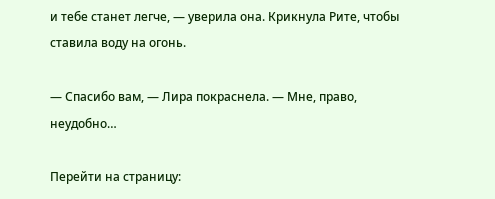и тебе станет легче, — уверила она. Крикнула Рите, чтобы ставила воду на огонь.

— Спасибо вам, — Лира покраснела. — Мне, право, неудобно…

Перейти на страницу: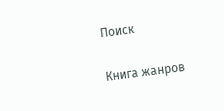Поиск

Книга жанров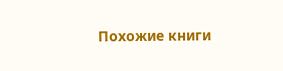Похожие книги